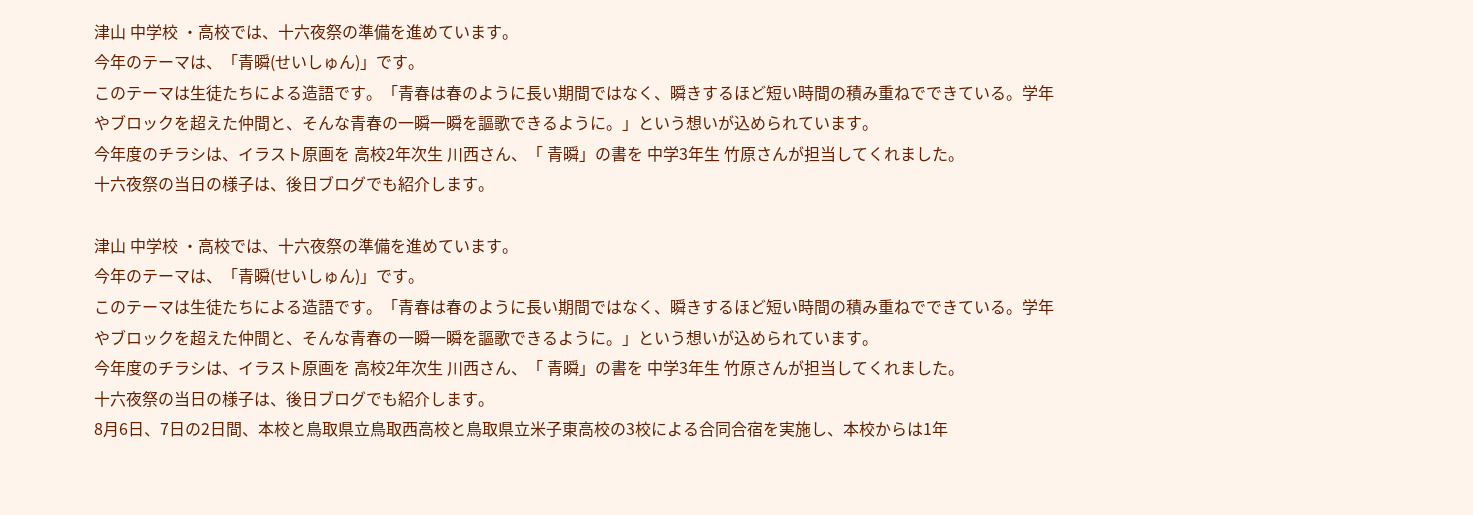津山 中学校 ・高校では、十六夜祭の準備を進めています。
今年のテーマは、「青瞬(せいしゅん)」です。
このテーマは生徒たちによる造語です。「青春は春のように長い期間ではなく、瞬きするほど短い時間の積み重ねでできている。学年やブロックを超えた仲間と、そんな青春の一瞬一瞬を謳歌できるように。」という想いが込められています。
今年度のチラシは、イラスト原画を 高校2年次生 川西さん、「 青瞬」の書を 中学3年生 竹原さんが担当してくれました。
十六夜祭の当日の様子は、後日ブログでも紹介します。

津山 中学校 ・高校では、十六夜祭の準備を進めています。
今年のテーマは、「青瞬(せいしゅん)」です。
このテーマは生徒たちによる造語です。「青春は春のように長い期間ではなく、瞬きするほど短い時間の積み重ねでできている。学年やブロックを超えた仲間と、そんな青春の一瞬一瞬を謳歌できるように。」という想いが込められています。
今年度のチラシは、イラスト原画を 高校2年次生 川西さん、「 青瞬」の書を 中学3年生 竹原さんが担当してくれました。
十六夜祭の当日の様子は、後日ブログでも紹介します。
8月6日、7日の2日間、本校と鳥取県立鳥取西高校と鳥取県立米子東高校の3校による合同合宿を実施し、本校からは1年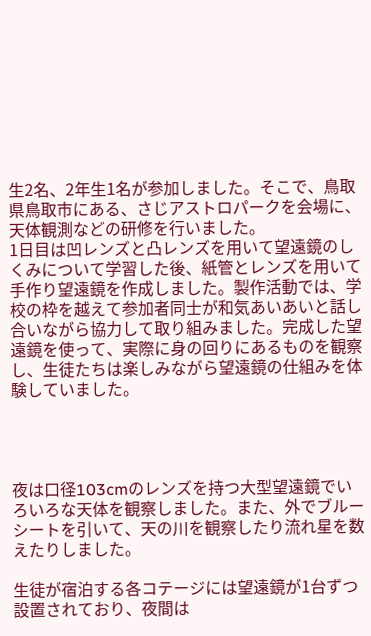生2名、2年生1名が参加しました。そこで、鳥取県鳥取市にある、さじアストロパークを会場に、天体観測などの研修を行いました。
1日目は凹レンズと凸レンズを用いて望遠鏡のしくみについて学習した後、紙管とレンズを用いて手作り望遠鏡を作成しました。製作活動では、学校の枠を越えて参加者同士が和気あいあいと話し合いながら協力して取り組みました。完成した望遠鏡を使って、実際に身の回りにあるものを観察し、生徒たちは楽しみながら望遠鏡の仕組みを体験していました。




夜は口径103cmのレンズを持つ大型望遠鏡でいろいろな天体を観察しました。また、外でブルーシートを引いて、天の川を観察したり流れ星を数えたりしました。

生徒が宿泊する各コテージには望遠鏡が1台ずつ設置されており、夜間は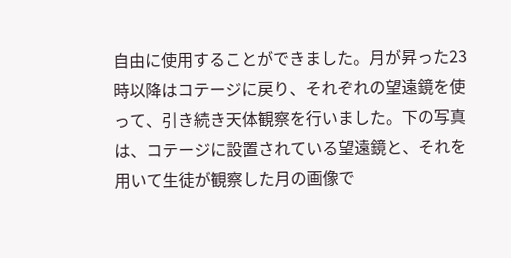自由に使用することができました。月が昇った23時以降はコテージに戻り、それぞれの望遠鏡を使って、引き続き天体観察を行いました。下の写真は、コテージに設置されている望遠鏡と、それを用いて生徒が観察した月の画像で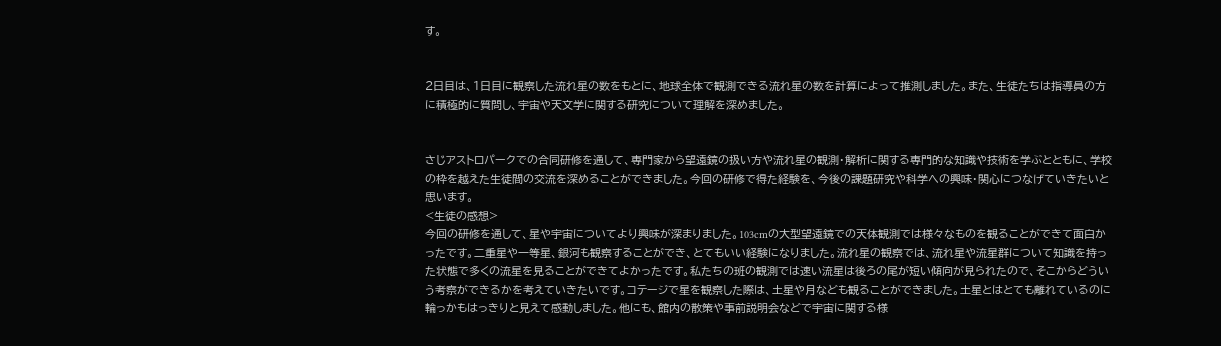す。


2日目は、1日目に観察した流れ星の数をもとに、地球全体で観測できる流れ星の数を計算によって推測しました。また、生徒たちは指導員の方に積極的に質問し、宇宙や天文学に関する研究について理解を深めました。


さじアストロパークでの合同研修を通して、専門家から望遠鏡の扱い方や流れ星の観測・解析に関する専門的な知識や技術を学ぶとともに、学校の枠を越えた生徒間の交流を深めることができました。今回の研修で得た経験を、今後の課題研究や科学への興味・関心につなげていきたいと思います。
<生徒の感想>
今回の研修を通して、星や宇宙についてより興味が深まりました。103cmの大型望遠鏡での天体観測では様々なものを観ることができて面白かったです。二重星や一等星、銀河も観察することができ、とてもいい経験になりました。流れ星の観察では、流れ星や流星群について知識を持った状態で多くの流星を見ることができてよかったです。私たちの班の観測では速い流星は後ろの尾が短い傾向が見られたので、そこからどういう考察ができるかを考えていきたいです。コテージで星を観察した際は、土星や月なども観ることができました。土星とはとても離れているのに輪っかもはっきりと見えて感動しました。他にも、館内の散策や事前説明会などで宇宙に関する様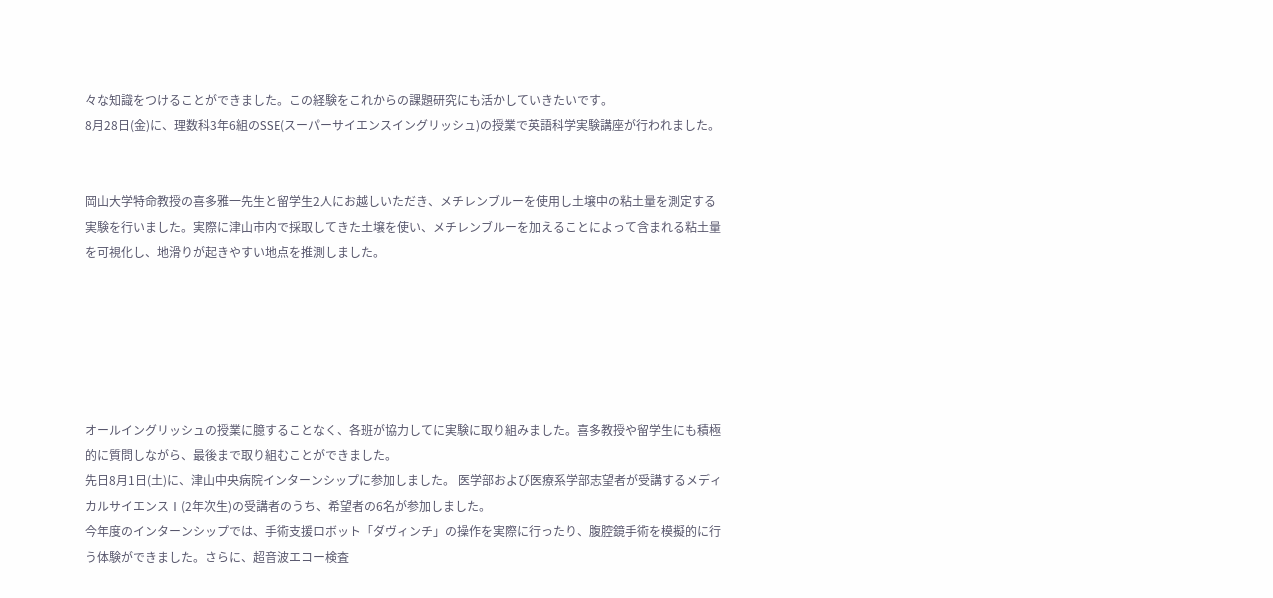々な知識をつけることができました。この経験をこれからの課題研究にも活かしていきたいです。
8月28日(金)に、理数科3年6組のSSE(スーパーサイエンスイングリッシュ)の授業で英語科学実験講座が行われました。


岡山大学特命教授の喜多雅一先生と留学生2人にお越しいただき、メチレンブルーを使用し土壌中の粘土量を測定する実験を行いました。実際に津山市内で採取してきた土壌を使い、メチレンブルーを加えることによって含まれる粘土量を可視化し、地滑りが起きやすい地点を推測しました。






オールイングリッシュの授業に臆することなく、各班が協力してに実験に取り組みました。喜多教授や留学生にも積極的に質問しながら、最後まで取り組むことができました。
先日8月1日(土)に、津山中央病院インターンシップに参加しました。 医学部および医療系学部志望者が受講するメディカルサイエンスⅠ(2年次生)の受講者のうち、希望者の6名が参加しました。
今年度のインターンシップでは、手術支援ロボット「ダヴィンチ」の操作を実際に行ったり、腹腔鏡手術を模擬的に行う体験ができました。さらに、超音波エコー検査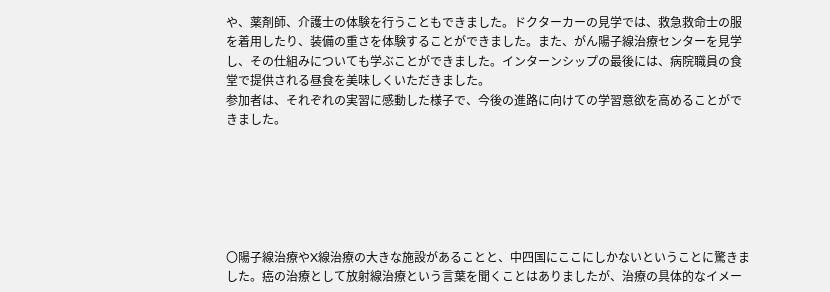や、薬剤師、介護士の体験を行うこともできました。ドクターカーの見学では、救急救命士の服を着用したり、装備の重さを体験することができました。また、がん陽子線治療センターを見学し、その仕組みについても学ぶことができました。インターンシップの最後には、病院職員の食堂で提供される昼食を美味しくいただきました。
参加者は、それぞれの実習に感動した様子で、今後の進路に向けての学習意欲を高めることができました。






〇陽子線治療やX線治療の大きな施設があることと、中四国にここにしかないということに驚きました。癌の治療として放射線治療という言葉を聞くことはありましたが、治療の具体的なイメー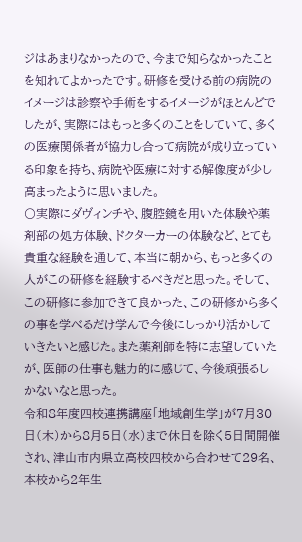ジはあまりなかったので、今まで知らなかったことを知れてよかったです。研修を受ける前の病院のイメージは診察や手術をするイメージがほとんどでしたが、実際にはもっと多くのことをしていて、多くの医療関係者が協力し合って病院が成り立っている印象を持ち、病院や医療に対する解像度が少し高まったように思いました。
〇実際にダヴィンチや、腹腔鏡を用いた体験や薬剤部の処方体験、ドクターカーの体験など、とても貴重な経験を通して、本当に朝から、もっと多くの人がこの研修を経験するべきだと思った。そして、この研修に参加できて良かった、この研修から多くの事を学べるだけ学んで今後にしっかり活かしていきたいと感じた。また薬剤師を特に志望していたが、医師の仕事も魅力的に感じて、今後頑張るしかないなと思った。
令和8年度四校連携講座「地域創生学」が7月30日(木)から8月5日(水)まで休日を除く5日間開催され、津山市内県立高校四校から合わせて29名、本校から2年生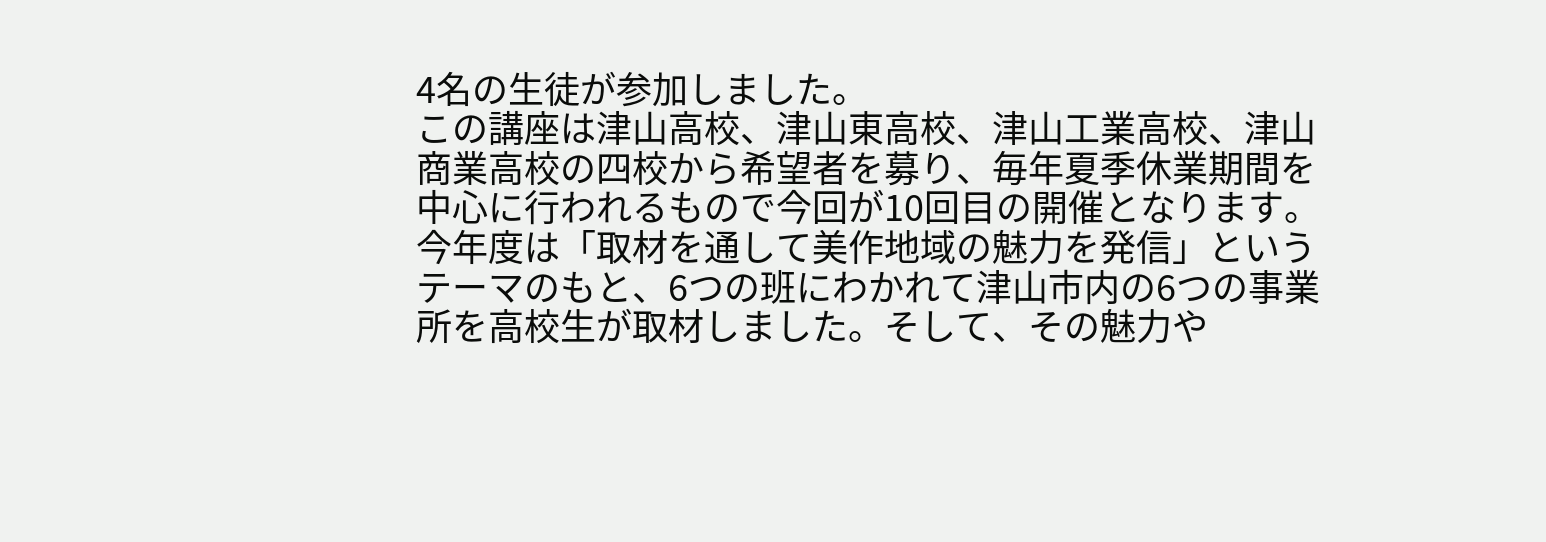4名の生徒が参加しました。
この講座は津山高校、津山東高校、津山工業高校、津山商業高校の四校から希望者を募り、毎年夏季休業期間を中心に行われるもので今回が10回目の開催となります。
今年度は「取材を通して美作地域の魅力を発信」というテーマのもと、6つの班にわかれて津山市内の6つの事業所を高校生が取材しました。そして、その魅力や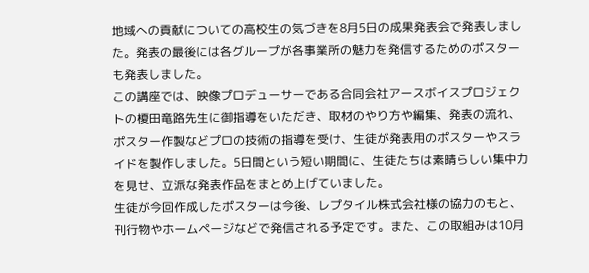地域への貢献についての高校生の気づきを8月5日の成果発表会で発表しました。発表の最後には各グループが各事業所の魅力を発信するためのポスターも発表しました。
この講座では、映像プロデューサーである合同会社アースボイスプロジェクトの榎田竜路先生に御指導をいただき、取材のやり方や編集、発表の流れ、ポスター作製などプロの技術の指導を受け、生徒が発表用のポスターやスライドを製作しました。5日間という短い期間に、生徒たちは素晴らしい集中力を見せ、立派な発表作品をまとめ上げていました。
生徒が今回作成したポスターは今後、レプタイル株式会社様の協力のもと、刊行物やホームページなどで発信される予定です。また、この取組みは10月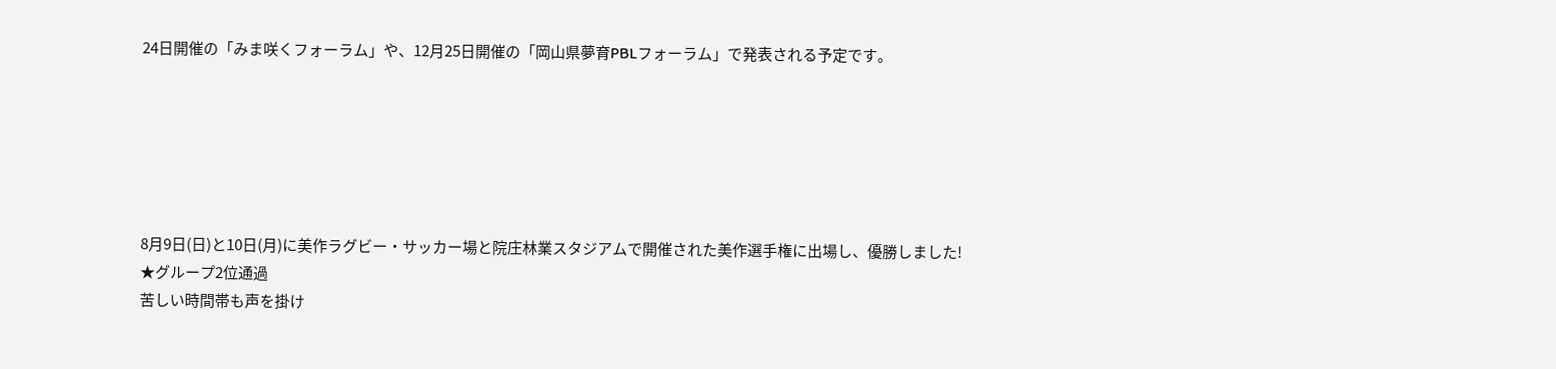24日開催の「みま咲くフォーラム」や、12月25日開催の「岡山県夢育PBLフォーラム」で発表される予定です。






8月9日(日)と10日(月)に美作ラグビー・サッカー場と院庄林業スタジアムで開催された美作選手権に出場し、優勝しました!
★グループ2位通過
苦しい時間帯も声を掛け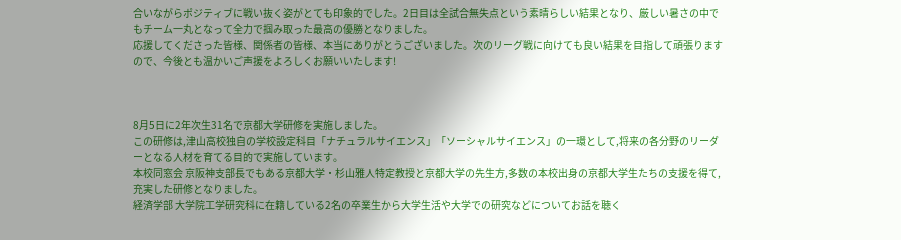合いながらポジティブに戦い抜く姿がとても印象的でした。2日目は全試合無失点という素晴らしい結果となり、厳しい暑さの中でもチーム一丸となって全力で掴み取った最高の優勝となりました。
応援してくださった皆様、関係者の皆様、本当にありがとうございました。次のリーグ戦に向けても良い結果を目指して頑張りますので、今後とも温かいご声援をよろしくお願いいたします!



8月5日に2年次生31名で京都大学研修を実施しました。
この研修は,津山高校独自の学校設定科目「ナチュラルサイエンス」「ソーシャルサイエンス」の一環として,将来の各分野のリーダーとなる人材を育てる目的で実施しています。
本校同窓会 京阪神支部長でもある京都大学・杉山雅人特定教授と京都大学の先生方,多数の本校出身の京都大学生たちの支援を得て,充実した研修となりました。
経済学部 大学院工学研究科に在籍している2名の卒業生から大学生活や大学での研究などについてお話を聴く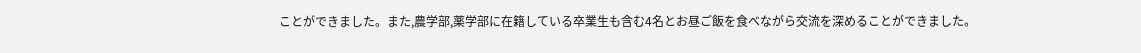ことができました。また,農学部,薬学部に在籍している卒業生も含む4名とお昼ご飯を食べながら交流を深めることができました。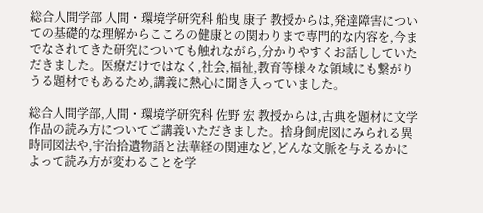総合人間学部 人間・環境学研究科 船曳 康子 教授からは,発達障害についての基礎的な理解からこころの健康との関わりまで専門的な内容を,今までなされてきた研究についても触れながら,分かりやすくお話ししていただきました。医療だけではなく,社会,福祉,教育等様々な領域にも繋がりうる題材でもあるため,講義に熱心に聞き入っていました。

総合人間学部,人間・環境学研究科 佐野 宏 教授からは,古典を題材に文学作品の読み方についてご講義いただきました。捨身飼虎図にみられる異時同図法や,宇治拾遺物語と法華経の関連など,どんな文脈を与えるかによって読み方が変わることを学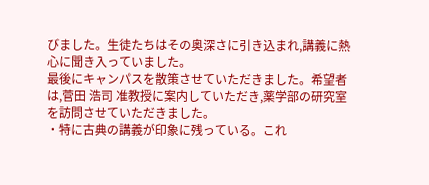びました。生徒たちはその奥深さに引き込まれ,講義に熱心に聞き入っていました。
最後にキャンパスを散策させていただきました。希望者は,菅田 浩司 准教授に案内していただき,薬学部の研究室を訪問させていただきました。
・特に古典の講義が印象に残っている。これ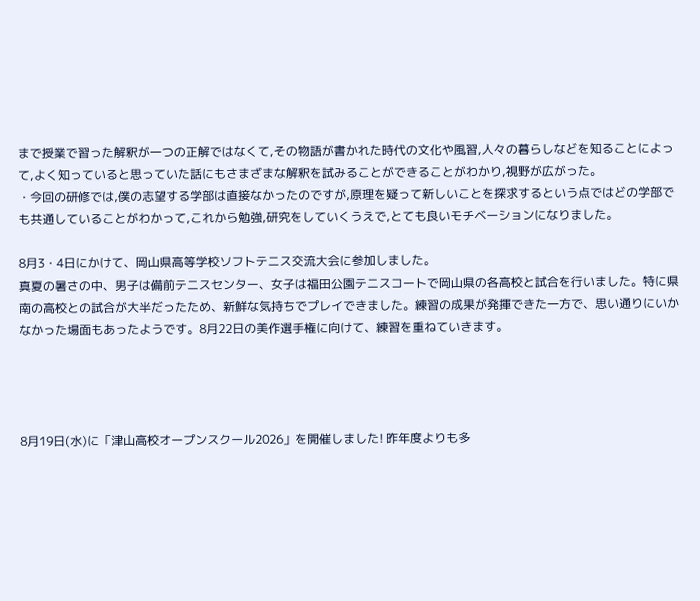まで授業で習った解釈が一つの正解ではなくて,その物語が書かれた時代の文化や風習,人々の暮らしなどを知ることによって,よく知っていると思っていた話にもさまざまな解釈を試みることができることがわかり,視野が広がった。
・今回の研修では,僕の志望する学部は直接なかったのですが,原理を疑って新しいことを探求するという点ではどの学部でも共通していることがわかって,これから勉強,研究をしていくうえで,とても良いモチベーションになりました。

8月3・4日にかけて、岡山県高等学校ソフトテニス交流大会に参加しました。
真夏の暑さの中、男子は備前テニスセンター、女子は福田公園テニスコートで岡山県の各高校と試合を行いました。特に県南の高校との試合が大半だったため、新鮮な気持ちでプレイできました。練習の成果が発揮できた一方で、思い通りにいかなかった場面もあったようです。8月22日の美作選手権に向けて、練習を重ねていきます。




8月19日(水)に「津山高校オープンスクール2026」を開催しました! 昨年度よりも多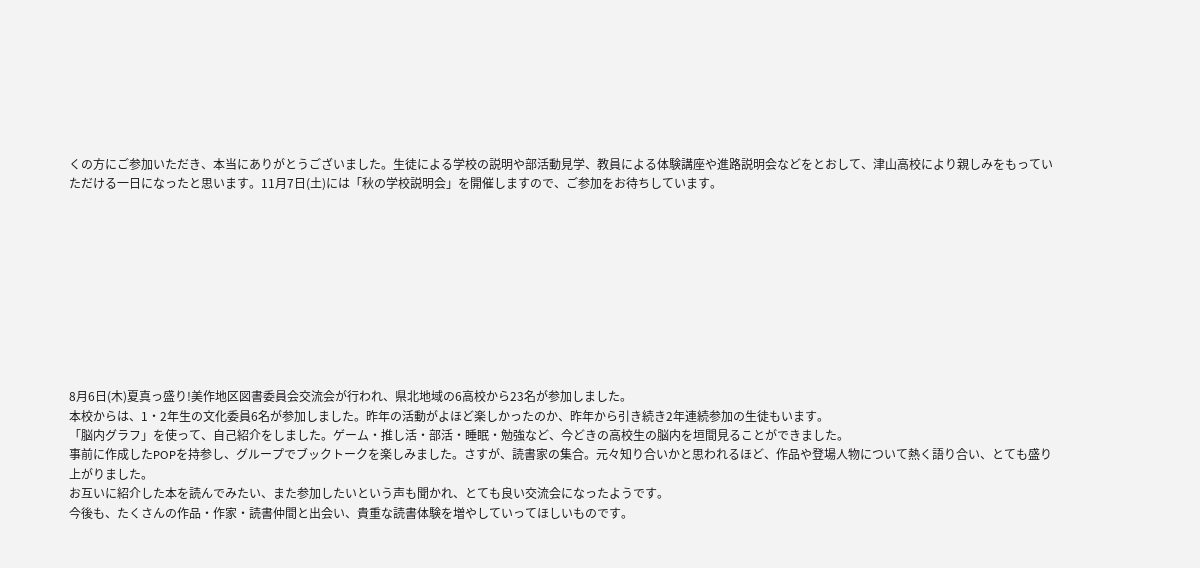くの方にご参加いただき、本当にありがとうございました。生徒による学校の説明や部活動見学、教員による体験講座や進路説明会などをとおして、津山高校により親しみをもっていただける一日になったと思います。11月7日(土)には「秋の学校説明会」を開催しますので、ご参加をお待ちしています。










8月6日(木)夏真っ盛り!美作地区図書委員会交流会が行われ、県北地域の6高校から23名が参加しました。
本校からは、1・2年生の文化委員6名が参加しました。昨年の活動がよほど楽しかったのか、昨年から引き続き2年連続参加の生徒もいます。
「脳内グラフ」を使って、自己紹介をしました。ゲーム・推し活・部活・睡眠・勉強など、今どきの高校生の脳内を垣間見ることができました。
事前に作成したPOPを持参し、グループでブックトークを楽しみました。さすが、読書家の集合。元々知り合いかと思われるほど、作品や登場人物について熱く語り合い、とても盛り上がりました。
お互いに紹介した本を読んでみたい、また参加したいという声も聞かれ、とても良い交流会になったようです。
今後も、たくさんの作品・作家・読書仲間と出会い、貴重な読書体験を増やしていってほしいものです。